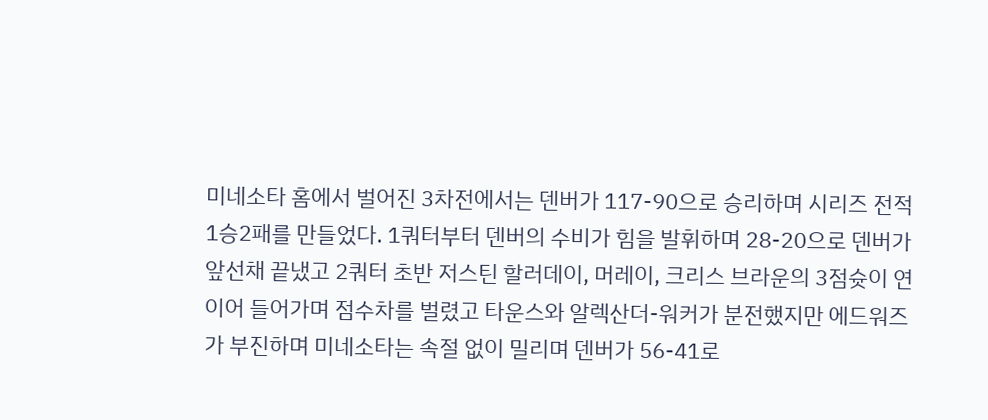미네소타 홈에서 벌어진 3차전에서는 덴버가 117-90으로 승리하며 시리즈 전적 1승2패를 만들었다. 1쿼터부터 덴버의 수비가 힘을 발휘하며 28-20으로 덴버가 앞선채 끝냈고 2쿼터 초반 저스틴 할러데이, 머레이, 크리스 브라운의 3점슛이 연이어 들어가며 점수차를 벌렸고 타운스와 알렉산더-워커가 분전했지만 에드워즈가 부진하며 미네소타는 속절 없이 밀리며 덴버가 56-41로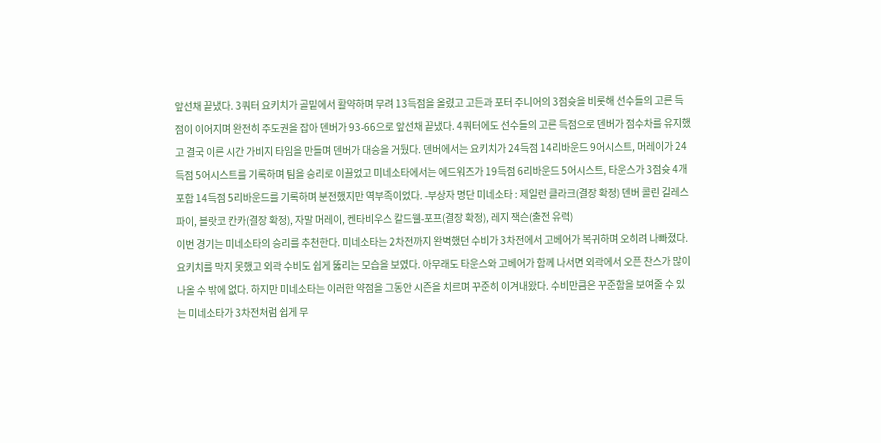앞선채 끝냈다. 3쿼터 요키치가 골밑에서 활약하며 무려 13득점을 올렸고 고든과 포터 주니어의 3점슛을 비롯해 선수들의 고른 득점이 이어지며 완전히 주도권을 잡아 덴버가 93-66으로 앞선채 끝냈다. 4쿼터에도 선수들의 고른 득점으로 덴버가 점수차를 유지했고 결국 이른 시간 가비지 타임을 만들며 덴버가 대승을 거뒀다. 덴버에서는 요키치가 24득점 14리바운드 9어시스트, 머레이가 24득점 5어시스트를 기록하며 팀을 승리로 이끌었고 미네소타에서는 에드워즈가 19득점 6리바운드 5어시스트, 타운스가 3점슛 4개포함 14득점 5리바운드를 기록하며 분전했지만 역부족이었다. -부상자 명단 미네소타 : 제일런 클라크(결장 확정) 덴버 콜린 길레스파이, 블랏코 칸카(결장 확정), 자말 머레이, 켄타비우스 칼드웰-포프(결장 확정), 레지 잭슨(출전 유력)
이번 경기는 미네소타의 승리를 추천한다. 미네소타는 2차전까지 완벽했던 수비가 3차전에서 고베어가 복귀하며 오히려 나빠졌다. 요키치를 막지 못했고 외곽 수비도 쉽게 뚫리는 모습을 보였다. 아무래도 타운스와 고베어가 함께 나서면 외곽에서 오픈 찬스가 많이 나올 수 밖에 없다. 하지만 미네소타는 이러한 약점을 그동안 시즌을 치르며 꾸준히 이겨내왔다. 수비만큼은 꾸준함을 보여줄 수 있는 미네소타가 3차전처럼 쉽게 무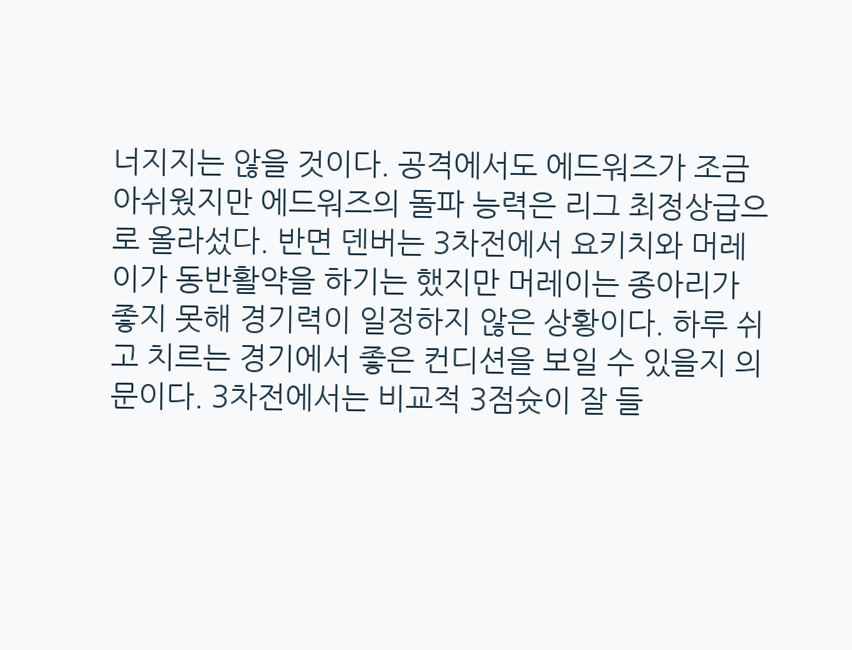너지지는 않을 것이다. 공격에서도 에드워즈가 조금 아쉬웠지만 에드워즈의 돌파 능력은 리그 최정상급으로 올라섰다. 반면 덴버는 3차전에서 요키치와 머레이가 동반활약을 하기는 했지만 머레이는 종아리가 좋지 못해 경기력이 일정하지 않은 상황이다. 하루 쉬고 치르는 경기에서 좋은 컨디션을 보일 수 있을지 의문이다. 3차전에서는 비교적 3점슛이 잘 들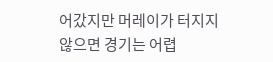어갔지만 머레이가 터지지 않으면 경기는 어렵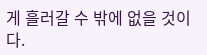게 흘러갈 수 밖에 없을 것이다.